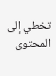تخطي إلى المحتوى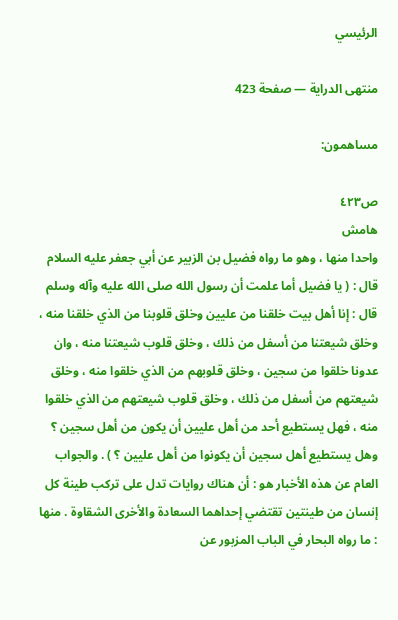الرئيسي

منتهى الدراية — صفحة 423

مساهمون:

ص٤٢٣
هامش
واحدا منها ، وهو ما رواه فضيل بن الزبير عن أبي جعفر عليه السلام قال : ( يا فضيل أما علمت أن رسول الله صلى الله عليه وآله وسلم قال : إنا أهل بيت خلقنا من عليين وخلق قلوبنا من الذي خلقنا منه ، وخلق شيعتنا من أسفل من ذلك ، وخلق قلوب شيعتنا منه ، وان عدونا خلقوا من سجين ، وخلق قلوبهم من الذي خلقوا منه ، وخلق شيعتهم من أسفل من ذلك ، وخلق قلوب شيعتهم من الذي خلقوا منه ، فهل يستطيع أحد من أهل عليين أن يكون من أهل سجين ؟ وهل يستطيع أهل سجين أن يكونوا من أهل عليين ؟ ) . والجواب العام عن هذه الأخبار هو : أن هناك روايات تدل على تركب طينة كل إنسان من طينتين تقتضي إحداهما السعادة والأخرى الشقاوة . منها : ما رواه البحار في الباب المزبور عن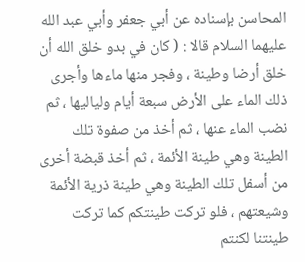المحاسن بإسناده عن أبي جعفر وأبي عبد الله عليهما السلام قالا : ( كان في بدو خلق الله أن خلق أرضا وطينة ، وفجر منها ماءها وأجرى ذلك الماء على الأرض سبعة أيام ولياليها ، ثم نضب الماء عنها ، ثم أخذ من صفوة تلك الطينة وهي طينة الأئمة ، ثم أخذ قبضة أخرى من أسفل تلك الطينة وهي طينة ذرية الأئمة وشيعتهم ، فلو تركت طينتكم كما تركت طينتنا لكنتم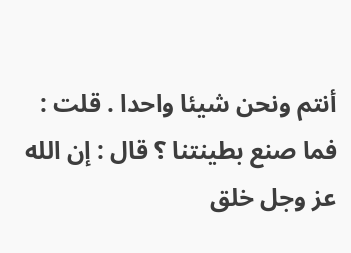أنتم ونحن شيئا واحدا . قلت : فما صنع بطينتنا ؟ قال : إن الله عز وجل خلق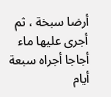أرضا سبخة ، ثم أجرى عليها ماء أجاجا أجراه سبعة أيام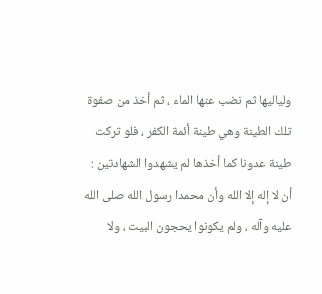ولياليها ثم نضب عنها الماء ، ثم أخذ من صفوة تلك الطينة وهي طينة أئمة الكفر ، فلو تركت طينة عدونا كما أخذها لم يشهدوا الشهادتين : أن لا إله إلا الله وأن محمدا رسول الله صلى الله عليه وآله ، ولم يكونوا يحجون البيت ، ولا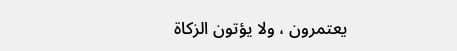يعتمرون ، ولا يؤتون الزكاة